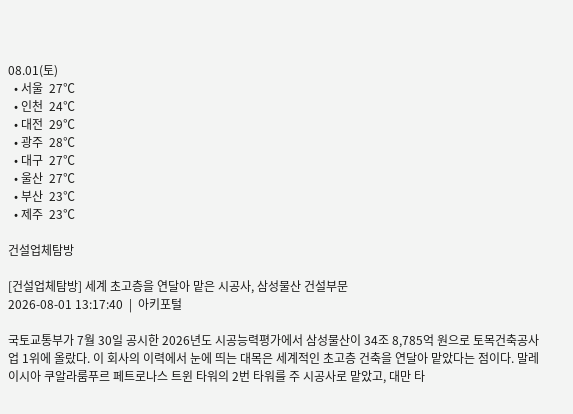08.01(토)
  • 서울  27℃
  • 인천  24℃
  • 대전  29℃
  • 광주  28℃
  • 대구  27℃
  • 울산  27℃
  • 부산  23℃
  • 제주  23℃

건설업체탐방

[건설업체탐방] 세계 초고층을 연달아 맡은 시공사, 삼성물산 건설부문
2026-08-01 13:17:40  |  아키포털

국토교통부가 7월 30일 공시한 2026년도 시공능력평가에서 삼성물산이 34조 8,785억 원으로 토목건축공사업 1위에 올랐다. 이 회사의 이력에서 눈에 띄는 대목은 세계적인 초고층 건축을 연달아 맡았다는 점이다. 말레이시아 쿠알라룸푸르 페트로나스 트윈 타워의 2번 타워를 주 시공사로 맡았고, 대만 타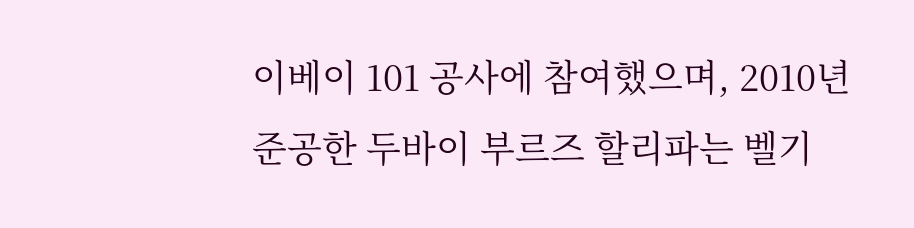이베이 101 공사에 참여했으며, 2010년 준공한 두바이 부르즈 할리파는 벨기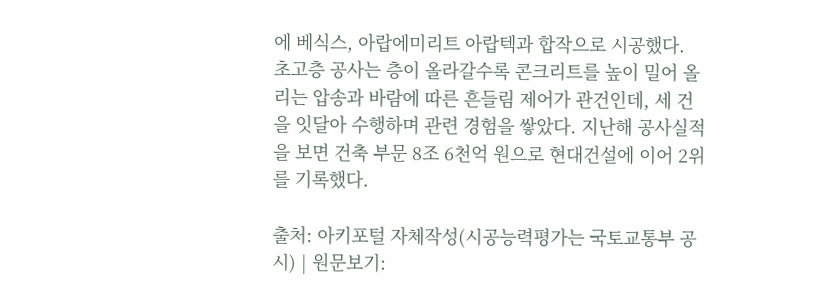에 베식스, 아랍에미리트 아랍텍과 합작으로 시공했다. 초고층 공사는 층이 올라갈수록 콘크리트를 높이 밀어 올리는 압송과 바람에 따른 흔들림 제어가 관건인데, 세 건을 잇달아 수행하며 관련 경험을 쌓았다. 지난해 공사실적을 보면 건축 부문 8조 6천억 원으로 현대건설에 이어 2위를 기록했다.

출처: 아키포털 자체작성(시공능력평가는 국토교통부 공시) | 원문보기: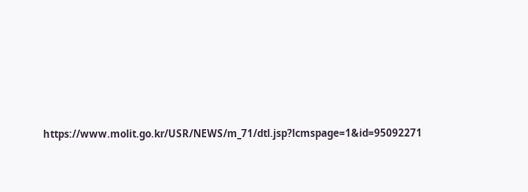https://www.molit.go.kr/USR/NEWS/m_71/dtl.jsp?lcmspage=1&id=95092271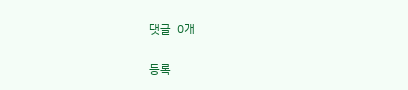댓글  0개

등록